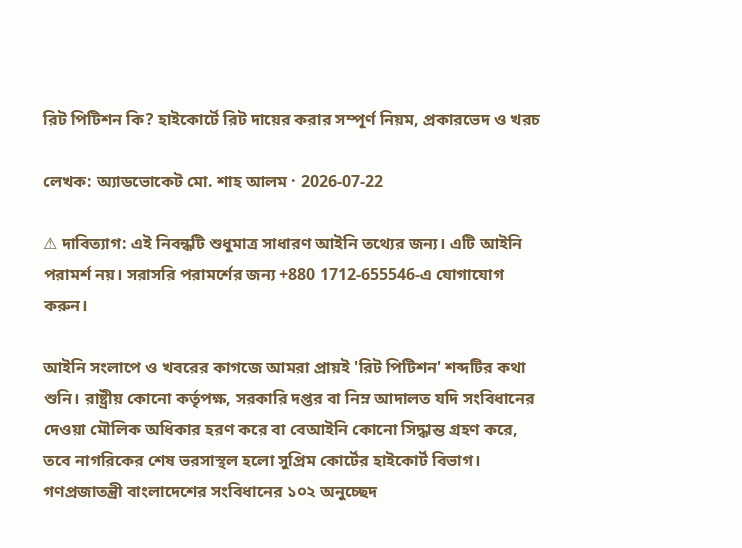রিট পিটিশন কি? হাইকোর্টে রিট দায়ের করার সম্পূর্ণ নিয়ম, প্রকারভেদ ও খরচ

লেখক: অ্যাডভোকেট মো. শাহ আলম · 2026-07-22

⚠ দাবিত্যাগ: এই নিবন্ধটি শুধুমাত্র সাধারণ আইনি তথ্যের জন্য। এটি আইনি পরামর্শ নয়। সরাসরি পরামর্শের জন্য +880 1712-655546-এ যোগাযোগ করুন।

আইনি সংলাপে ও খবরের কাগজে আমরা প্রায়ই 'রিট পিটিশন' শব্দটির কথা শুনি। রাষ্ট্রীয় কোনো কর্তৃপক্ষ, সরকারি দপ্তর বা নিম্ন আদালত যদি সংবিধানের দেওয়া মৌলিক অধিকার হরণ করে বা বেআইনি কোনো সিদ্ধান্ত গ্রহণ করে, তবে নাগরিকের শেষ ভরসাস্থল হলো সুপ্রিম কোর্টের হাইকোর্ট বিভাগ। গণপ্রজাতন্ত্রী বাংলাদেশের সংবিধানের ১০২ অনুচ্ছেদ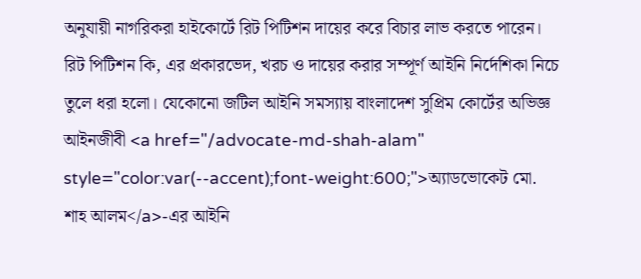অনুযায়ী নাগরিকরা হাইকোর্টে রিট পিটিশন দায়ের করে বিচার লাভ করতে পারেন। রিট পিটিশন কি, এর প্রকারভেদ, খরচ ও দায়ের করার সম্পূর্ণ আইনি নির্দেশিকা নিচে তুলে ধরা হলো। যেকোনো জটিল আইনি সমস্যায় বাংলাদেশ সুপ্রিম কোর্টের অভিজ্ঞ আইনজীবী <a href="/advocate-md-shah-alam" style="color:var(--accent);font-weight:600;">অ্যাডভোকেট মো. শাহ আলম</a>-এর আইনি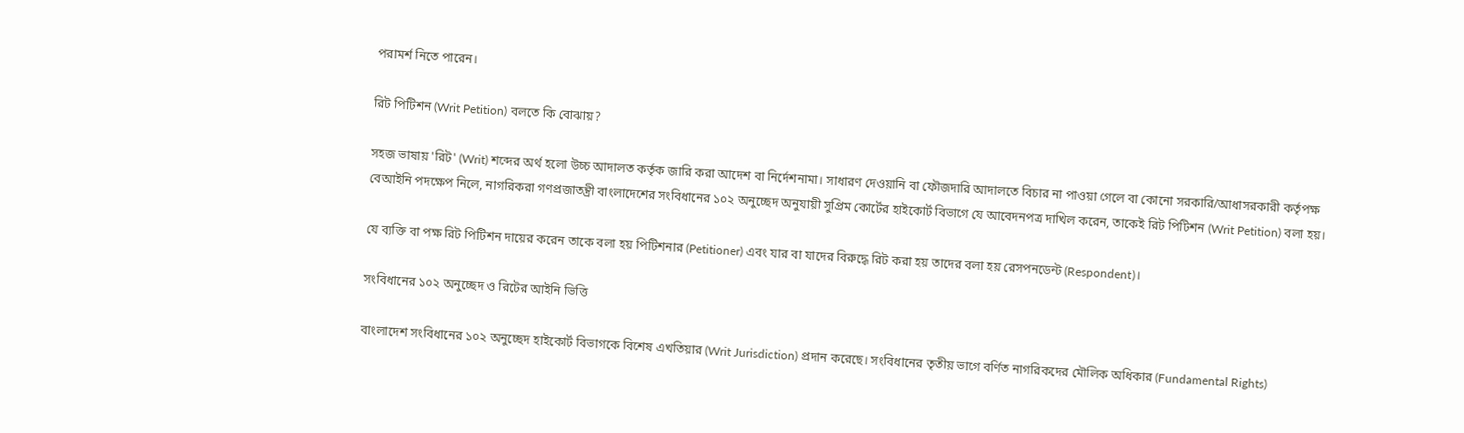পরামর্শ নিতে পারেন।

রিট পিটিশন (Writ Petition) বলতে কি বোঝায়?

সহজ ভাষায় 'রিট' (Writ) শব্দের অর্থ হলো উচ্চ আদালত কর্তৃক জারি করা আদেশ বা নির্দেশনামা। সাধারণ দেওয়ানি বা ফৌজদারি আদালতে বিচার না পাওয়া গেলে বা কোনো সরকারি/আধাসরকারী কর্তৃপক্ষ বেআইনি পদক্ষেপ নিলে, নাগরিকরা গণপ্রজাতন্ত্রী বাংলাদেশের সংবিধানের ১০২ অনুচ্ছেদ অনুযায়ী সুপ্রিম কোর্টের হাইকোর্ট বিভাগে যে আবেদনপত্র দাখিল করেন, তাকেই রিট পিটিশন (Writ Petition) বলা হয়।

যে ব্যক্তি বা পক্ষ রিট পিটিশন দায়ের করেন তাকে বলা হয় পিটিশনার (Petitioner) এবং যার বা যাদের বিরুদ্ধে রিট করা হয় তাদের বলা হয় রেসপনডেন্ট (Respondent)।

সংবিধানের ১০২ অনুচ্ছেদ ও রিটের আইনি ভিত্তি

বাংলাদেশ সংবিধানের ১০২ অনুচ্ছেদ হাইকোর্ট বিভাগকে বিশেষ এখতিয়ার (Writ Jurisdiction) প্রদান করেছে। সংবিধানের তৃতীয় ভাগে বর্ণিত নাগরিকদের মৌলিক অধিকার (Fundamental Rights)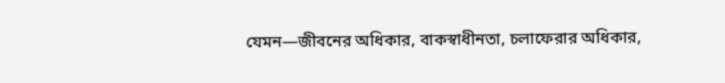যেমন—জীবনের অধিকার, বাকস্বাধীনতা, চলাফেরার অধিকার,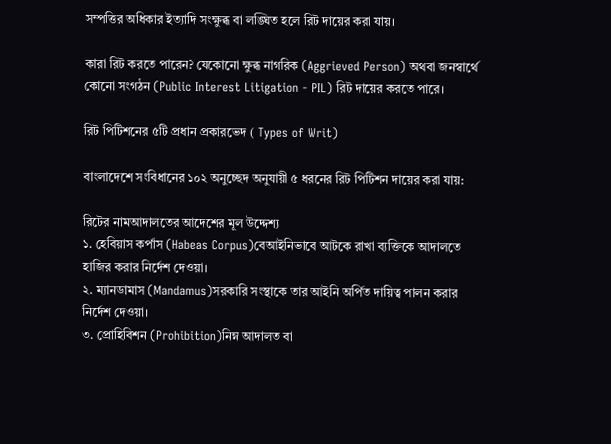সম্পত্তির অধিকার ইত্যাদি সংক্ষুব্ধ বা লঙ্ঘিত হলে রিট দায়ের করা যায়।

কারা রিট করতে পারেন? যেকোনো ক্ষুব্ধ নাগরিক (Aggrieved Person) অথবা জনস্বার্থে কোনো সংগঠন (Public Interest Litigation - PIL) রিট দায়ের করতে পারে।

রিট পিটিশনের ৫টি প্রধান প্রকারভেদ ( Types of Writ)

বাংলাদেশে সংবিধানের ১০২ অনুচ্ছেদ অনুযায়ী ৫ ধরনের রিট পিটিশন দায়ের করা যায়:

রিটের নামআদালতের আদেশের মূল উদ্দেশ্য
১. হেবিয়াস কর্পাস (Habeas Corpus)বেআইনিভাবে আটকে রাখা ব্যক্তিকে আদালতে হাজির করার নির্দেশ দেওয়া।
২. ম্যানডামাস (Mandamus)সরকারি সংস্থাকে তার আইনি অর্পিত দায়িত্ব পালন করার নির্দেশ দেওয়া।
৩. প্রোহিবিশন (Prohibition)নিম্ন আদালত বা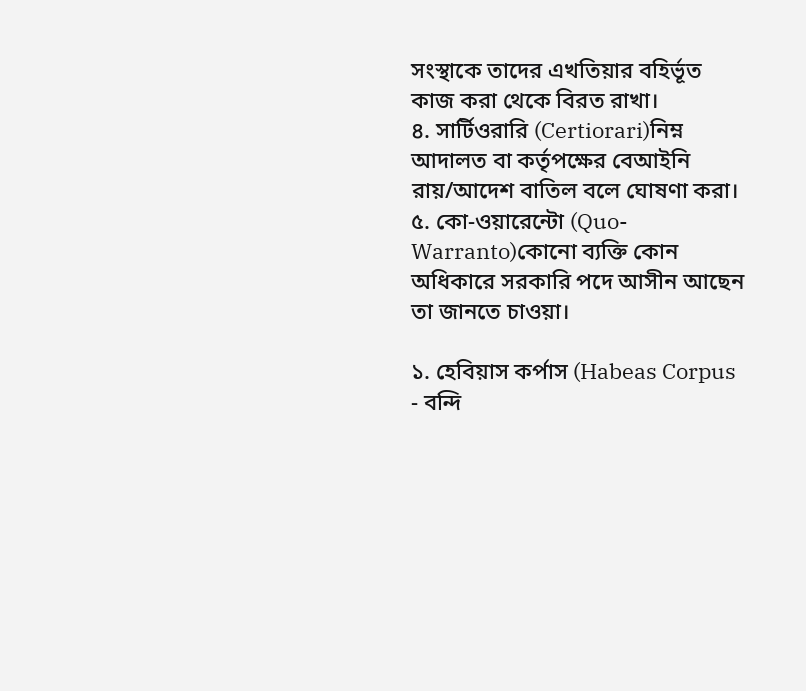সংস্থাকে তাদের এখতিয়ার বহির্ভূত কাজ করা থেকে বিরত রাখা।
৪. সার্টিওরারি (Certiorari)নিম্ন আদালত বা কর্তৃপক্ষের বেআইনি রায়/আদেশ বাতিল বলে ঘোষণা করা।
৫. কো-ওয়ারেন্টো (Quo-Warranto)কোনো ব্যক্তি কোন অধিকারে সরকারি পদে আসীন আছেন তা জানতে চাওয়া।

১. হেবিয়াস কর্পাস (Habeas Corpus - বন্দি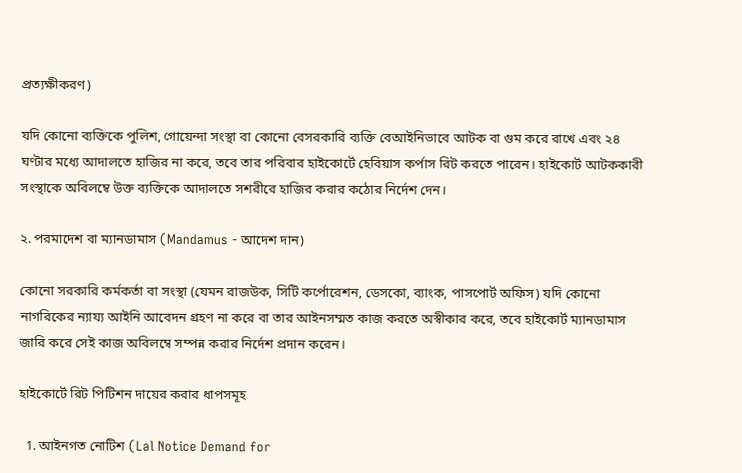প্রত্যক্ষীকরণ)

যদি কোনো ব্যক্তিকে পুলিশ, গোয়েন্দা সংস্থা বা কোনো বেসরকারি ব্যক্তি বেআইনিভাবে আটক বা গুম করে রাখে এবং ২৪ ঘণ্টার মধ্যে আদালতে হাজির না করে, তবে তার পরিবার হাইকোর্টে হেবিয়াস কর্পাস রিট করতে পারেন। হাইকোর্ট আটককারী সংস্থাকে অবিলম্বে উক্ত ব্যক্তিকে আদালতে সশরীরে হাজির করার কঠোর নির্দেশ দেন।

২. পরমাদেশ বা ম্যানডামাস (Mandamus - আদেশ দান)

কোনো সরকারি কর্মকর্তা বা সংস্থা (যেমন রাজউক, সিটি কর্পোরেশন, ডেসকো, ব্যাংক, পাসপোর্ট অফিস) যদি কোনো নাগরিকের ন্যায্য আইনি আবেদন গ্রহণ না করে বা তার আইনসম্মত কাজ করতে অস্বীকার করে, তবে হাইকোর্ট ম্যানডামাস জারি করে সেই কাজ অবিলম্বে সম্পন্ন করার নির্দেশ প্রদান করেন।

হাইকোর্টে রিট পিটিশন দায়ের করার ধাপসমূহ

  1. আইনগত নোটিশ (Lal Notice Demand for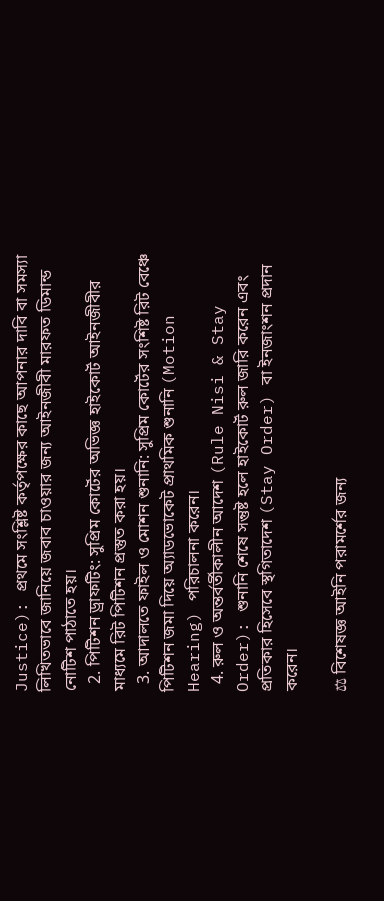Justice): প্রথমে সংশ্লিষ্ট কর্তৃপক্ষের কাছে আপনার দাবি বা সমস্যা লিখিতভাবে জানিয়ে জবাব চাওয়ার জন্য আইনজীবী মারফত ডিমান্ড নোটিশ পাঠাতে হয়।
  2. পিটিশন ড্রাফটিং: সুপ্রিম কোর্টের অভিজ্ঞ হাইকোর্ট আইনজীবীর মাধ্যমে রিট পিটিশন প্রস্তুত করা হয়।
  3. আদালতে ফাইল ও মোশন শুনানি: সুপ্রিম কোর্টের সংশিষ্ট রিট বেঞ্চে পিটিশন জমা দিয়ে অ্যাডভোকেট প্রাথমিক শুনানি (Motion Hearing) পরিচালনা করেন।
  4. রুল ও অন্তর্বর্তীকালীন আদেশ (Rule Nisi & Stay Order): শুনানি শেষে সন্তুষ্ট হলে হাইকোর্ট রুল জারি করেন এবং প্রতিকার হিসেবে স্থগিতাদেশ (Stay Order) বা ইনজাংশন প্রদান করেন।

⚖ বিশেষজ্ঞ আইনি পরামর্শের জন্য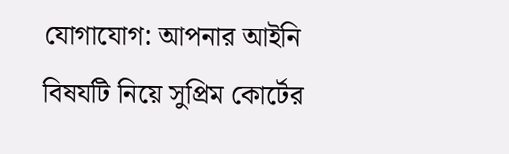যোগাযোগ: আপনার আইনি বিষযটি নিয়ে সুপ্রিম কোর্টের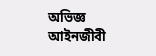অভিজ্ঞ আইনজীবী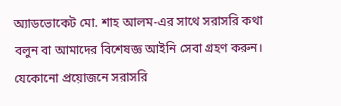অ্যাডভোকেট মো. শাহ আলম-এর সাথে সরাসরি কথা বলুন বা আমাদের বিশেষজ্ঞ আইনি সেবা গ্রহণ করুন। যেকোনো প্রয়োজনে সরাসরি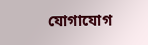যোগাযোগ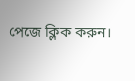পেজে ক্লিক করুন।